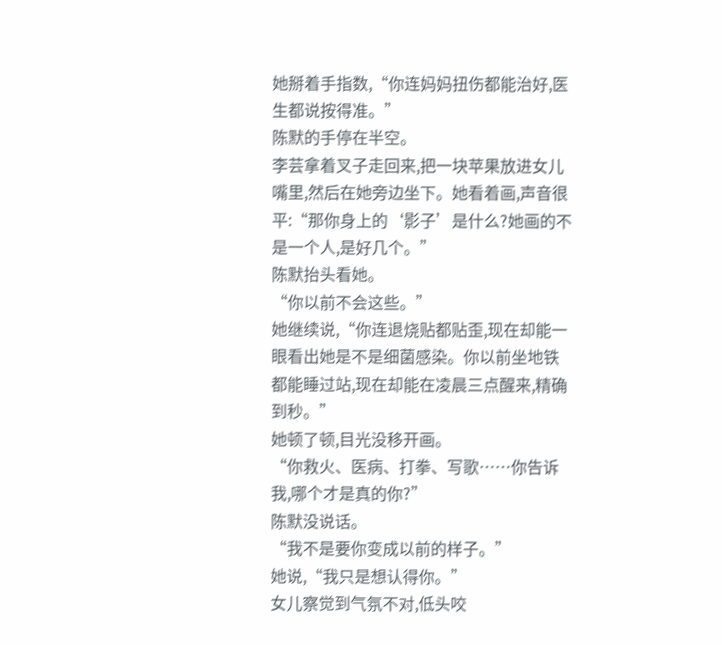她掰着手指数,“你连妈妈扭伤都能治好,医生都说按得准。”
陈默的手停在半空。
李芸拿着叉子走回来,把一块苹果放进女儿嘴里,然后在她旁边坐下。她看着画,声音很平:“那你身上的‘影子’是什么?她画的不是一个人,是好几个。”
陈默抬头看她。
“你以前不会这些。”
她继续说,“你连退烧贴都贴歪,现在却能一眼看出她是不是细菌感染。你以前坐地铁都能睡过站,现在却能在凌晨三点醒来,精确到秒。”
她顿了顿,目光没移开画。
“你救火、医病、打拳、写歌……你告诉我,哪个才是真的你?”
陈默没说话。
“我不是要你变成以前的样子。”
她说,“我只是想认得你。”
女儿察觉到气氛不对,低头咬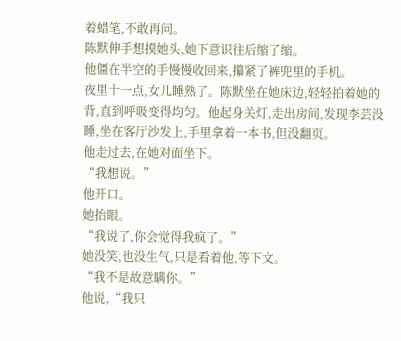着蜡笔,不敢再问。
陈默伸手想摸她头,她下意识往后缩了缩。
他僵在半空的手慢慢收回来,攥紧了裤兜里的手机。
夜里十一点,女儿睡熟了。陈默坐在她床边,轻轻拍着她的背,直到呼吸变得均匀。他起身关灯,走出房间,发现李芸没睡,坐在客厅沙发上,手里拿着一本书,但没翻页。
他走过去,在她对面坐下。
“我想说。”
他开口。
她抬眼。
“我说了,你会觉得我疯了。”
她没笑,也没生气,只是看着他,等下文。
“我不是故意瞒你。”
他说,“我只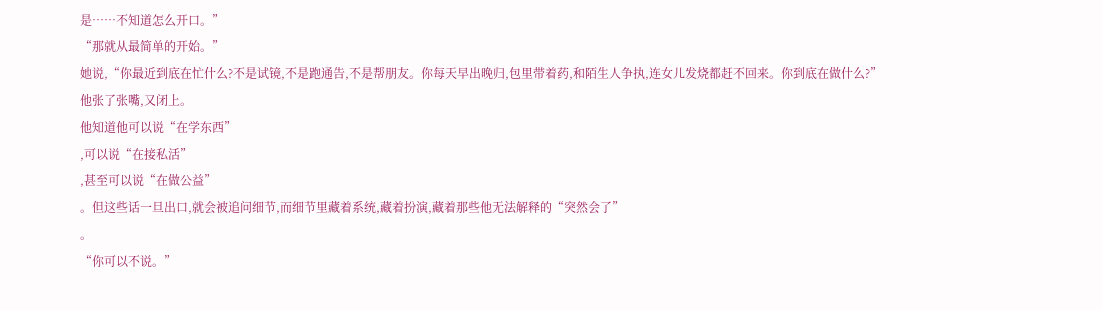是……不知道怎么开口。”
“那就从最简单的开始。”
她说,“你最近到底在忙什么?不是试镜,不是跑通告,不是帮朋友。你每天早出晚归,包里带着药,和陌生人争执,连女儿发烧都赶不回来。你到底在做什么?”
他张了张嘴,又闭上。
他知道他可以说“在学东西”
,可以说“在接私活”
,甚至可以说“在做公益”
。但这些话一旦出口,就会被追问细节,而细节里藏着系统,藏着扮演,藏着那些他无法解释的“突然会了”
。
“你可以不说。”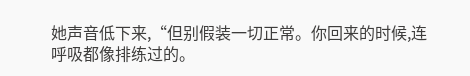她声音低下来,“但别假装一切正常。你回来的时候,连呼吸都像排练过的。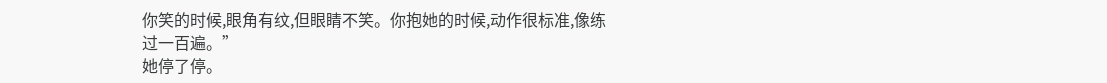你笑的时候,眼角有纹,但眼睛不笑。你抱她的时候,动作很标准,像练过一百遍。”
她停了停。